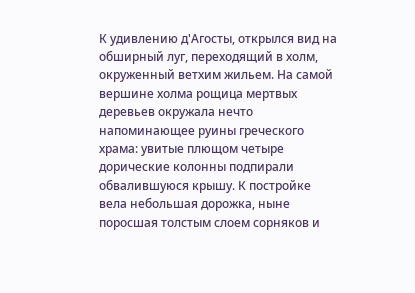К удивлению д'Агосты, открылся вид на обширный луг, переходящий в холм, окруженный ветхим жильем. На самой вершине холма рощица мертвых деревьев окружала нечто напоминающее руины греческого храма: увитые плющом четыре дорические колонны подпирали обвалившуюся крышу. К постройке вела небольшая дорожка, ныне поросшая толстым слоем сорняков и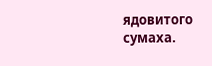ядовитого сумаха.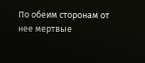По обеим сторонам от нее мертвые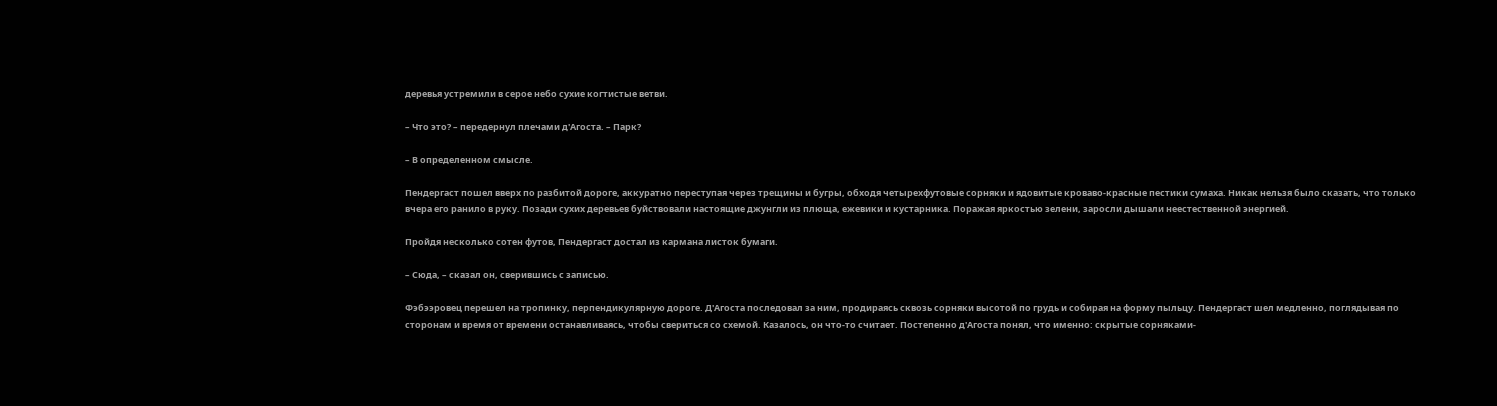деревья устремили в серое небо сухие когтистые ветви.

– Что это? – передернул плечами д'Агоста. – Парк?

– В определенном смысле.

Пендергаст пошел вверх по разбитой дороге, аккуратно переступая через трещины и бугры, обходя четырехфутовые сорняки и ядовитые кроваво-красные пестики сумаха. Никак нельзя было сказать, что только вчера его ранило в руку. Позади сухих деревьев буйствовали настоящие джунгли из плюща, ежевики и кустарника. Поражая яркостью зелени, заросли дышали неестественной энергией.

Пройдя несколько сотен футов, Пендергаст достал из кармана листок бумаги.

– Сюда, – сказал он, сверившись с записью.

Фэбээровец перешел на тропинку, перпендикулярную дороге. Д'Агоста последовал за ним, продираясь сквозь сорняки высотой по грудь и собирая на форму пыльцу. Пендергаст шел медленно, поглядывая по сторонам и время от времени останавливаясь, чтобы свериться со схемой. Казалось, он что-то считает. Постепенно д'Агоста понял, что именно: скрытые сорняками-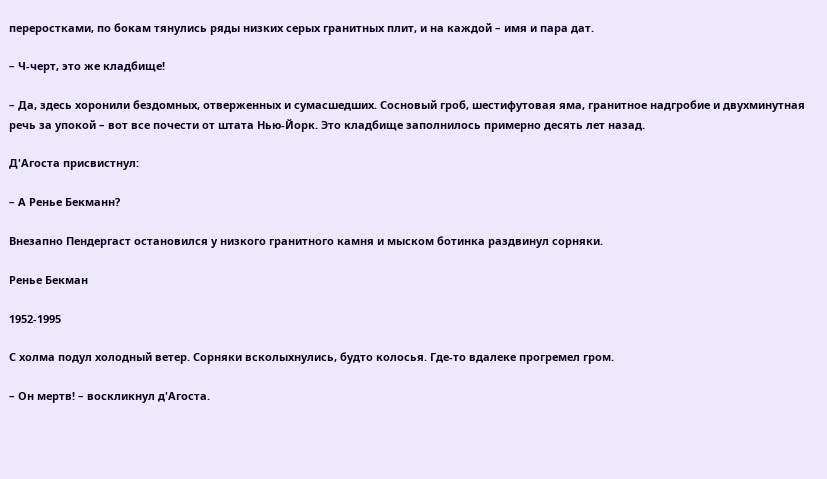переростками, по бокам тянулись ряды низких серых гранитных плит, и на каждой – имя и пара дат.

– Ч-черт, это же кладбище!

– Да, здесь хоронили бездомных, отверженных и сумасшедших. Сосновый гроб, шестифутовая яма, гранитное надгробие и двухминутная речь за упокой – вот все почести от штата Нью-Йорк. Это кладбище заполнилось примерно десять лет назад.

Д'Агоста присвистнул:

– А Ренье Бекманн?

Внезапно Пендергаст остановился у низкого гранитного камня и мыском ботинка раздвинул сорняки.

Ренье Бекман

1952-1995

С холма подул холодный ветер. Сорняки всколыхнулись, будто колосья. Где-то вдалеке прогремел гром.

– Он мертв! – воскликнул д'Агоста.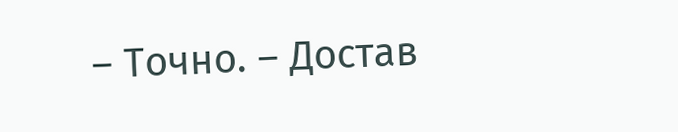– Точно. – Достав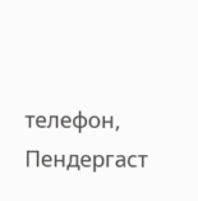телефон, Пендергаст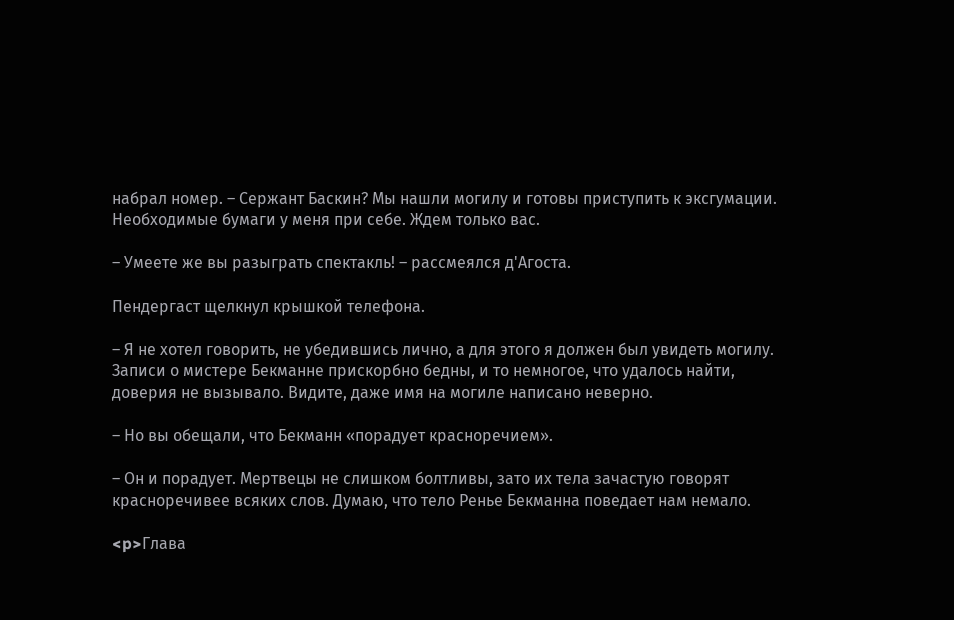набрал номер. – Сержант Баскин? Мы нашли могилу и готовы приступить к эксгумации. Необходимые бумаги у меня при себе. Ждем только вас.

– Умеете же вы разыграть спектакль! – рассмеялся д'Агоста.

Пендергаст щелкнул крышкой телефона.

– Я не хотел говорить, не убедившись лично, а для этого я должен был увидеть могилу. Записи о мистере Бекманне прискорбно бедны, и то немногое, что удалось найти, доверия не вызывало. Видите, даже имя на могиле написано неверно.

– Но вы обещали, что Бекманн «порадует красноречием».

– Он и порадует. Мертвецы не слишком болтливы, зато их тела зачастую говорят красноречивее всяких слов. Думаю, что тело Ренье Бекманна поведает нам немало.

<p>Глава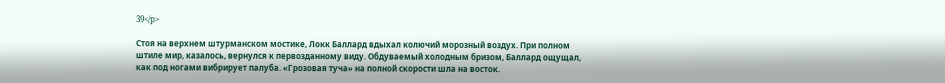39</p>

Стоя на верхнем штурманском мостике, Локк Баллард вдыхал колючий морозный воздух. При полном штиле мир, казалось, вернулся к первозданному виду. Обдуваемый холодным бризом, Баллард ощущал, как под ногами вибрирует палуба. «Грозовая туча» на полной скорости шла на восток.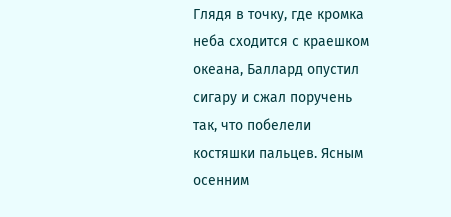Глядя в точку, где кромка неба сходится с краешком океана, Баллард опустил сигару и сжал поручень так, что побелели костяшки пальцев. Ясным осенним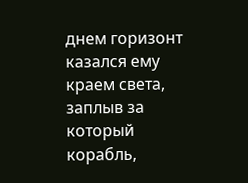днем горизонт казался ему краем света, заплыв за который корабль,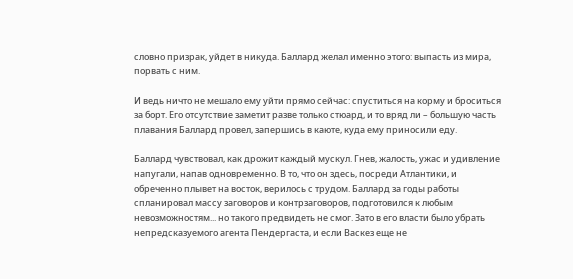словно призрак, уйдет в никуда. Баллард желал именно этого: выпасть из мира, порвать с ним.

И ведь ничто не мешало ему уйти прямо сейчас: спуститься на корму и броситься за борт. Его отсутствие заметит разве только стюард, и то вряд ли – большую часть плавания Баллард провел, запершись в каюте, куда ему приносили еду.

Баллард чувствовал, как дрожит каждый мускул. Гнев, жалость, ужас и удивление напугали, напав одновременно. В то, что он здесь, посреди Атлантики, и обреченно плывет на восток, верилось с трудом. Баллард за годы работы спланировал массу заговоров и контрзаговоров, подготовился к любым невозможностям... но такого предвидеть не смог. Зато в его власти было убрать непредсказуемого агента Пендергаста, и если Васкез еще не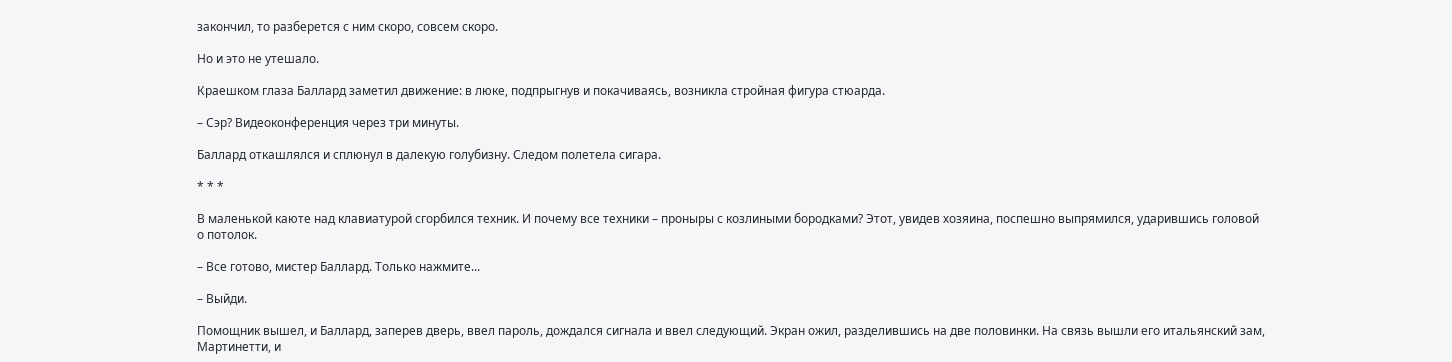закончил, то разберется с ним скоро, совсем скоро.

Но и это не утешало.

Краешком глаза Баллард заметил движение: в люке, подпрыгнув и покачиваясь, возникла стройная фигура стюарда.

– Сэр? Видеоконференция через три минуты.

Баллард откашлялся и сплюнул в далекую голубизну. Следом полетела сигара.

* * *

В маленькой каюте над клавиатурой сгорбился техник. И почему все техники – проныры с козлиными бородками? Этот, увидев хозяина, поспешно выпрямился, ударившись головой о потолок.

– Все готово, мистер Баллард. Только нажмите...

– Выйди.

Помощник вышел, и Баллард, заперев дверь, ввел пароль, дождался сигнала и ввел следующий. Экран ожил, разделившись на две половинки. На связь вышли его итальянский зам, Мартинетти, и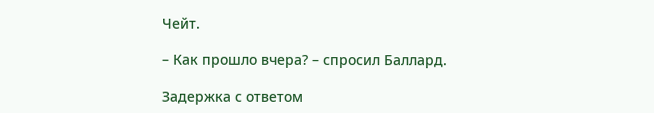Чейт.

– Как прошло вчера? – спросил Баллард.

Задержка с ответом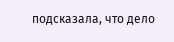подсказала, что дело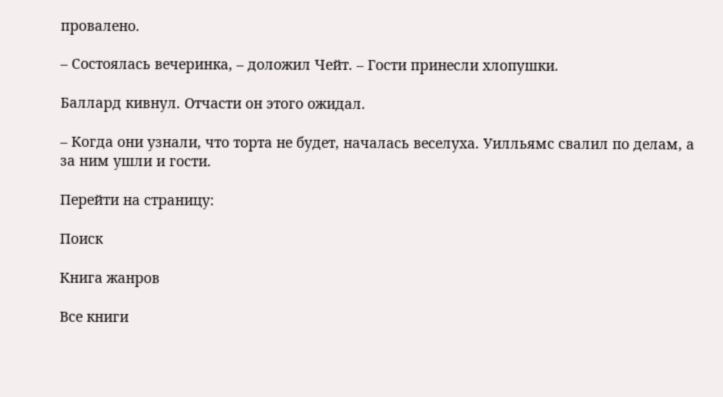провалено.

– Состоялась вечеринка, – доложил Чейт. – Гости принесли хлопушки.

Баллард кивнул. Отчасти он этого ожидал.

– Когда они узнали, что торта не будет, началась веселуха. Уилльямс свалил по делам, а за ним ушли и гости.

Перейти на страницу:

Поиск

Книга жанров

Все книги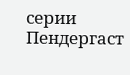серии Пендергаст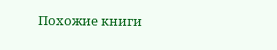Похожие книги